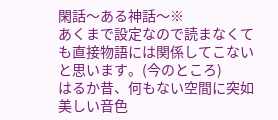閑話〜ある神話〜※
あくまで設定なので読まなくても直接物語には関係してこないと思います。(今のところ)
はるか昔、何もない空間に突如美しい音色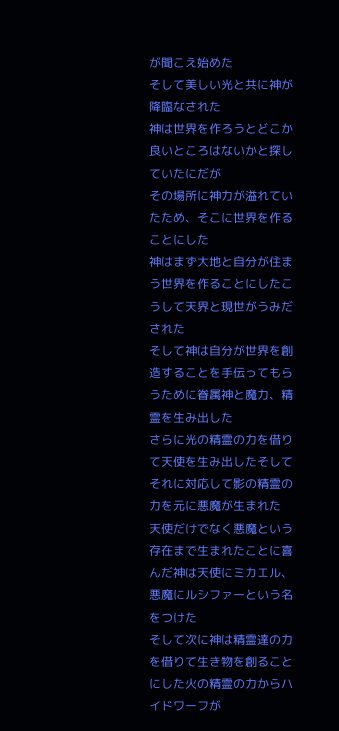が聞こえ始めた
そして美しい光と共に神が降臨なされた
神は世界を作ろうとどこか良いところはないかと探していたにだが
その場所に神力が溢れていたため、そこに世界を作ることにした
神はまず大地と自分が住まう世界を作ることにしたこうして天界と現世がうみだされた
そして神は自分が世界を創造することを手伝ってもらうために眷属神と魔力、精霊を生み出した
さらに光の精霊の力を借りて天使を生み出したそしてそれに対応して影の精霊の力を元に悪魔が生まれた
天使だけでなく悪魔という存在まで生まれたことに喜んだ神は天使にミカエル、悪魔にルシファーという名をつけた
そして次に神は精霊達の力を借りて生き物を創ることにした火の精霊の力からハイドワーフが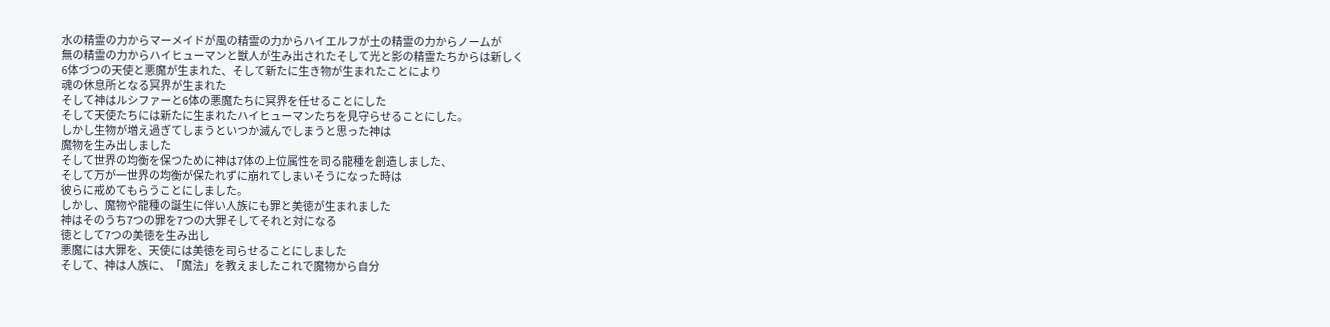水の精霊の力からマーメイドが風の精霊の力からハイエルフが土の精霊の力からノームが
無の精霊の力からハイヒューマンと獣人が生み出されたそして光と影の精霊たちからは新しく
6体づつの天使と悪魔が生まれた、そして新たに生き物が生まれたことにより
魂の休息所となる冥界が生まれた
そして神はルシファーと6体の悪魔たちに冥界を任せることにした
そして天使たちには新たに生まれたハイヒューマンたちを見守らせることにした。
しかし生物が増え過ぎてしまうといつか滅んでしまうと思った神は
魔物を生み出しました
そして世界の均衡を保つために神は7体の上位属性を司る龍種を創造しました、
そして万が一世界の均衡が保たれずに崩れてしまいそうになった時は
彼らに戒めてもらうことにしました。
しかし、魔物や龍種の誕生に伴い人族にも罪と美徳が生まれました
神はそのうち7つの罪を7つの大罪そしてそれと対になる
徳として7つの美徳を生み出し
悪魔には大罪を、天使には美徳を司らせることにしました
そして、神は人族に、「魔法」を教えましたこれで魔物から自分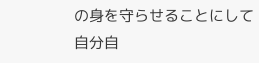の身を守らせることにして
自分自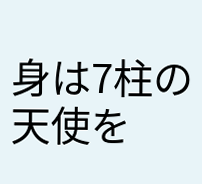身は7柱の天使を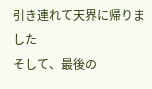引き連れて天界に帰りました
そして、最後の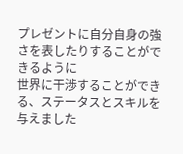プレゼントに自分自身の強さを表したりすることができるように
世界に干渉することができる、ステータスとスキルを与えました